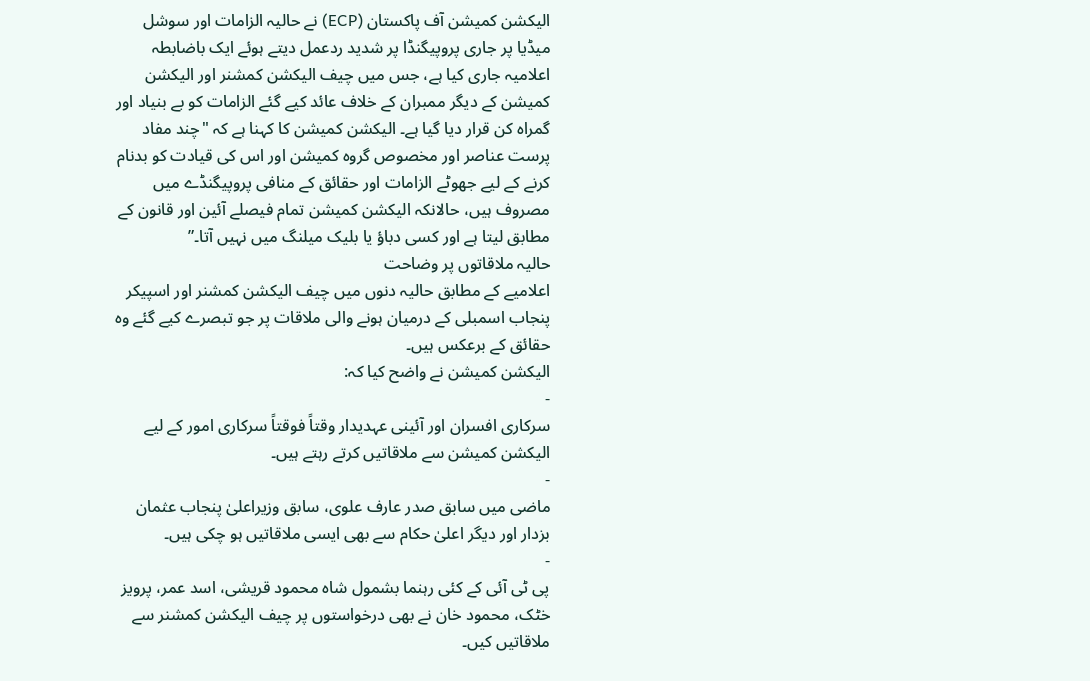الیکشن کمیشن آف پاکستان (ECP) نے حالیہ الزامات اور سوشل میڈیا پر جاری پروپیگنڈا پر شدید ردعمل دیتے ہوئے ایک باضابطہ اعلامیہ جاری کیا ہے، جس میں چیف الیکشن کمشنر اور الیکشن کمیشن کے دیگر ممبران کے خلاف عائد کیے گئے الزامات کو بے بنیاد اور گمراہ کن قرار دیا گیا ہے۔ الیکشن کمیشن کا کہنا ہے کہ "چند مفاد پرست عناصر اور مخصوص گروہ کمیشن اور اس کی قیادت کو بدنام کرنے کے لیے جھوٹے الزامات اور حقائق کے منافی پروپیگنڈے میں مصروف ہیں، حالانکہ الیکشن کمیشن تمام فیصلے آئین اور قانون کے مطابق لیتا ہے اور کسی دباؤ یا بلیک میلنگ میں نہیں آتا۔”
حالیہ ملاقاتوں پر وضاحت
اعلامیے کے مطابق حالیہ دنوں میں چیف الیکشن کمشنر اور اسپیکر پنجاب اسمبلی کے درمیان ہونے والی ملاقات پر جو تبصرے کیے گئے وہ حقائق کے برعکس ہیں۔
الیکشن کمیشن نے واضح کیا کہ:
-
سرکاری افسران اور آئینی عہدیدار وقتاً فوقتاً سرکاری امور کے لیے الیکشن کمیشن سے ملاقاتیں کرتے رہتے ہیں۔
-
ماضی میں سابق صدر عارف علوی، سابق وزیراعلیٰ پنجاب عثمان بزدار اور دیگر اعلیٰ حکام سے بھی ایسی ملاقاتیں ہو چکی ہیں۔
-
پی ٹی آئی کے کئی رہنما بشمول شاہ محمود قریشی، اسد عمر، پرویز خٹک، محمود خان نے بھی درخواستوں پر چیف الیکشن کمشنر سے ملاقاتیں کیں۔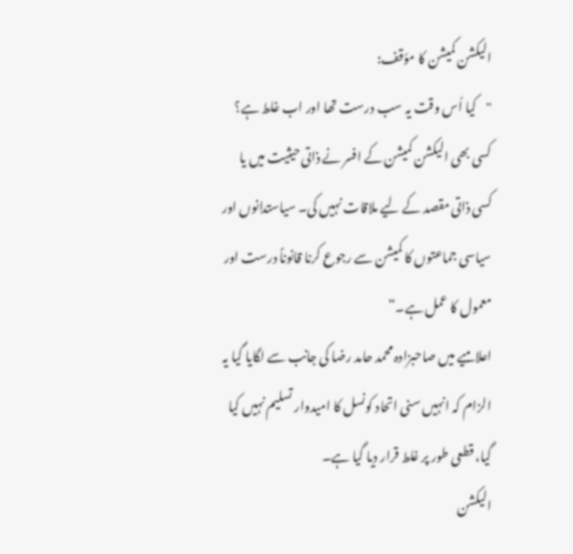الیکشن کمیشن کا مؤقف:
"کیا اُس وقت یہ سب درست تھا اور اب غلط ہے؟ کسی بھی الیکشن کمیشن کے افسر نے ذاتی حیثیت میں یا کسی ذاتی مقصد کے لیے ملاقات نہیں کی۔ سیاستدانوں اور سیاسی جماعتوں کا کمیشن سے رجوع کرنا قانوناً درست اور معمول کا عمل ہے۔”
اعلامیے میں صاحبزادہ محمد حامد رضا کی جانب سے لگایا گیا یہ الزام کہ انہیں سنی اتحاد کونسل کا امیدوار تسلیم نہیں کیا گیا، قطعی طور پر غلط قرار دیا گیا ہے۔
الیکشن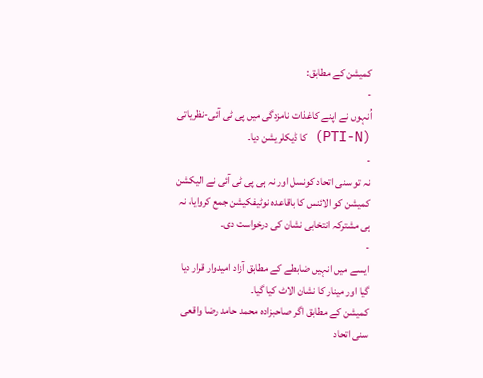کمیشن کے مطابق:
-
اُنہوں نے اپنے کاغذات نامزدگی میں پی ٹی آئی-نظریاتی (PTI-N) کا ڈیکلریشن دیا۔
-
نہ تو سنی اتحاد کونسل اور نہ ہی پی ٹی آئی نے الیکشن کمیشن کو الائنس کا باقاعدہ نوٹیفکیشن جمع کروایا، نہ ہی مشترکہ انتخابی نشان کی درخواست دی۔
-
ایسے میں انہیں ضابطے کے مطابق آزاد امیدوار قرار دیا گیا اور مینار کا نشان الاٹ کیا گیا۔
کمیشن کے مطابق اگر صاحبزادہ محمد حامد رضا واقعی سنی اتحاد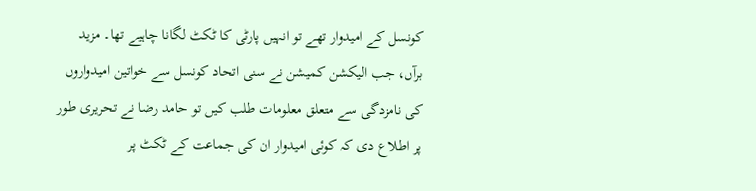کونسل کے امیدوار تھے تو انہیں پارٹی کا ٹکٹ لگانا چاہیے تھا۔ مزید برآں، جب الیکشن کمیشن نے سنی اتحاد کونسل سے خواتین امیدواروں کی نامزدگی سے متعلق معلومات طلب کیں تو حامد رضا نے تحریری طور پر اطلاع دی کہ کوئی امیدوار ان کی جماعت کے ٹکٹ پر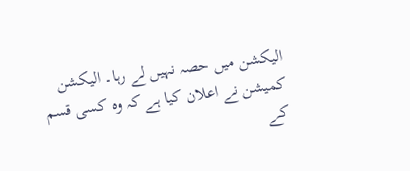الیکشن میں حصہ نہیں لے رہا۔ الیکشن کمیشن نے اعلان کیا ہے کہ وہ کسی قسم کے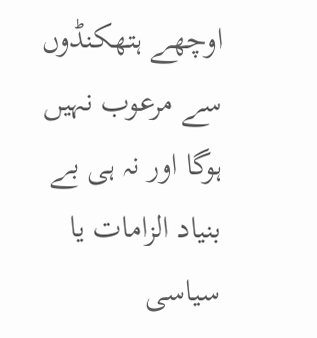اوچھے ہتھکنڈوں سے مرعوب نہیں ہوگا اور نہ ہی بے بنیاد الزامات یا سیاسی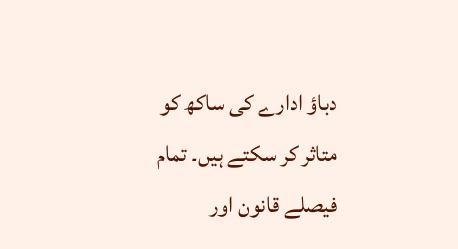دباؤ ادارے کی ساکھ کو متاثر کر سکتے ہیں۔ تمام فیصلے قانون اور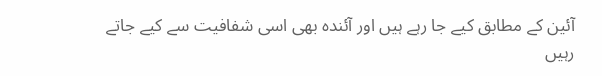آئین کے مطابق کیے جا رہے ہیں اور آئندہ بھی اسی شفافیت سے کیے جاتے رہیں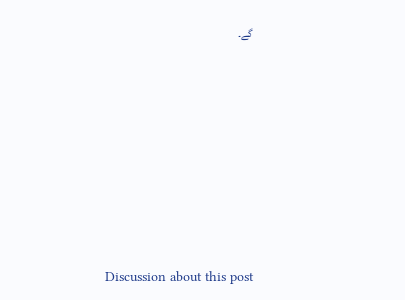گے۔








Discussion about this post